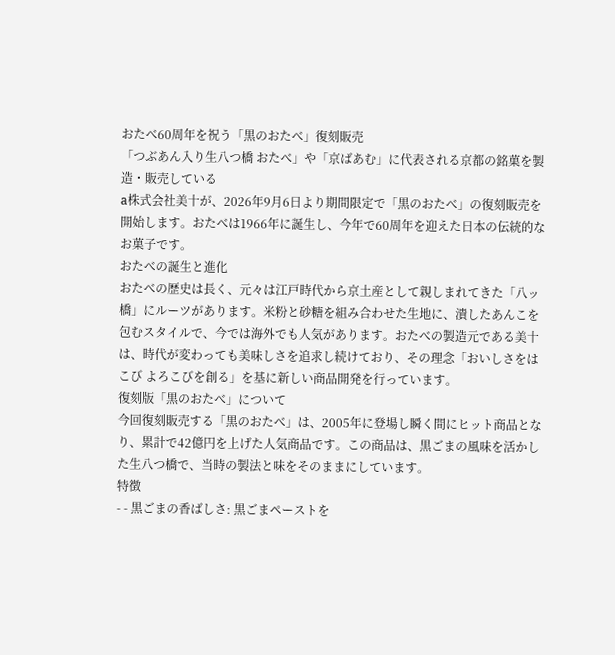おたべ60周年を祝う「黒のおたべ」復刻販売
「つぶあん入り生八つ橋 おたべ」や「京ばあむ」に代表される京都の銘菓を製造・販売している
a株式会社美十が、2026年9月6日より期間限定で「黒のおたべ」の復刻販売を開始します。おたべは1966年に誕生し、今年で60周年を迎えた日本の伝統的なお菓子です。
おたべの誕生と進化
おたべの歴史は長く、元々は江戸時代から京土産として親しまれてきた「八ッ橋」にルーツがあります。米粉と砂糖を組み合わせた生地に、潰したあんこを包むスタイルで、今では海外でも人気があります。おたべの製造元である美十は、時代が変わっても美味しさを追求し続けており、その理念「おいしさをはこび よろこびを創る」を基に新しい商品開発を行っています。
復刻版「黒のおたべ」について
今回復刻販売する「黒のおたべ」は、2005年に登場し瞬く間にヒット商品となり、累計で42億円を上げた人気商品です。この商品は、黒ごまの風味を活かした生八つ橋で、当時の製法と味をそのままにしています。
特徴
- - 黒ごまの香ばしさ: 黒ごまペーストを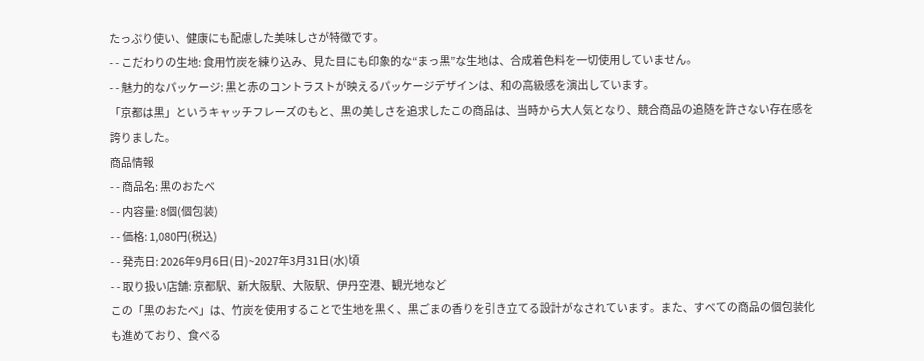たっぷり使い、健康にも配慮した美味しさが特徴です。
- - こだわりの生地: 食用竹炭を練り込み、見た目にも印象的な“まっ黒”な生地は、合成着色料を一切使用していません。
- - 魅力的なパッケージ: 黒と赤のコントラストが映えるパッケージデザインは、和の高級感を演出しています。
「京都は黒」というキャッチフレーズのもと、黒の美しさを追求したこの商品は、当時から大人気となり、競合商品の追随を許さない存在感を誇りました。
商品情報
- - 商品名: 黒のおたべ
- - 内容量: 8個(個包装)
- - 価格: 1,080円(税込)
- - 発売日: 2026年9月6日(日)~2027年3月31日(水)頃
- - 取り扱い店舗: 京都駅、新大阪駅、大阪駅、伊丹空港、観光地など
この「黒のおたべ」は、竹炭を使用することで生地を黒く、黒ごまの香りを引き立てる設計がなされています。また、すべての商品の個包装化も進めており、食べる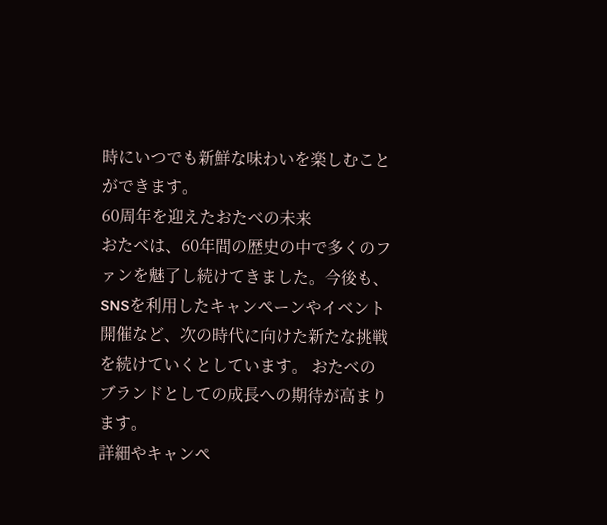時にいつでも新鮮な味わいを楽しむことができます。
60周年を迎えたおたべの未来
おたべは、60年間の歴史の中で多くのファンを魅了し続けてきました。今後も、SNSを利用したキャンペーンやイベント開催など、次の時代に向けた新たな挑戦を続けていくとしています。 おたべのブランドとしての成長への期待が高まります。
詳細やキャンペ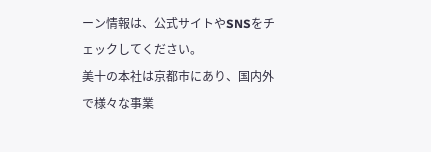ーン情報は、公式サイトやSNSをチェックしてください。
美十の本社は京都市にあり、国内外で様々な事業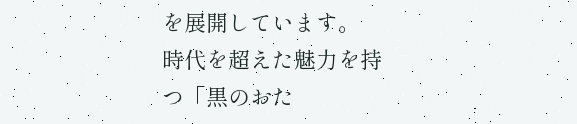を展開しています。
時代を超えた魅力を持つ「黒のおた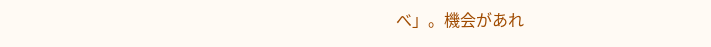べ」。機会があれ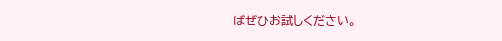ばぜひお試しください。